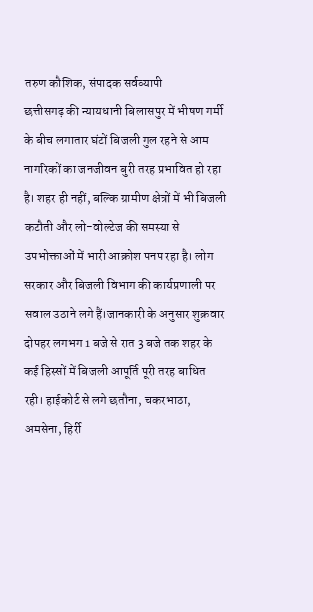तरुण कौशिक, संपादक सर्वव्यापी
छत्तीसगढ़ की न्यायधानी बिलासपुर में भीषण गर्मी के बीच लगातार घंटों बिजली गुल रहने से आम नागरिकों का जनजीवन बुरी तरह प्रभावित हो रहा है। शहर ही नहीं, बल्कि ग्रामीण क्षेत्रों में भी बिजली कटौती और लो-वोल्टेज की समस्या से उपभोक्ताओं में भारी आक्रोश पनप रहा है। लोग सरकार और बिजली विभाग की कार्यप्रणाली पर सवाल उठाने लगे हैं।जानकारी के अनुसार शुक्रवार दोपहर लगभग 1 बजे से रात 3 बजे तक शहर के कई हिस्सों में बिजली आपूर्ति पूरी तरह बाधित रही। हाईकोर्ट से लगे छतौना, चकरभाठा, अमसेना, हिर्री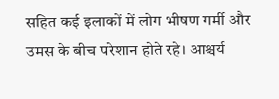सहित कई इलाकों में लोग भीषण गर्मी और उमस के बीच परेशान होते रहे। आश्चर्य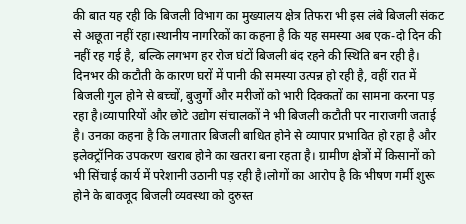की बात यह रही कि बिजली विभाग का मुख्यालय क्षेत्र तिफरा भी इस लंबे बिजली संकट से अछूता नहीं रहा।स्थानीय नागरिकों का कहना है कि यह समस्या अब एक-दो दिन की नहीं रह गई है, बल्कि लगभग हर रोज घंटों बिजली बंद रहने की स्थिति बन रही है। दिनभर की कटौती के कारण घरों में पानी की समस्या उत्पन्न हो रही है, वहीं रात में बिजली गुल होने से बच्चों, बुजुर्गों और मरीजों को भारी दिक्कतों का सामना करना पड़ रहा है।व्यापारियों और छोटे उद्योग संचालकों ने भी बिजली कटौती पर नाराजगी जताई है। उनका कहना है कि लगातार बिजली बाधित होने से व्यापार प्रभावित हो रहा है और इलेक्ट्रॉनिक उपकरण खराब होने का खतरा बना रहता है। ग्रामीण क्षेत्रों में किसानों को भी सिंचाई कार्य में परेशानी उठानी पड़ रही है।लोगों का आरोप है कि भीषण गर्मी शुरू होने के बावजूद बिजली व्यवस्था को दुरुस्त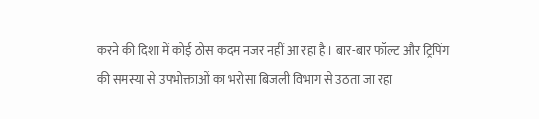करने की दिशा में कोई ठोस कदम नजर नहीं आ रहा है। बार-बार फॉल्ट और ट्रिपिंग की समस्या से उपभोक्ताओं का भरोसा बिजली विभाग से उठता जा रहा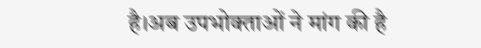है।अब उपभोक्ताओं ने मांग की है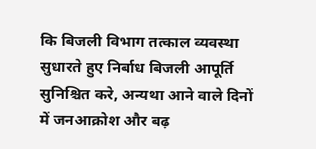कि बिजली विभाग तत्काल व्यवस्था सुधारते हुए निर्बाध बिजली आपूर्ति सुनिश्चित करे, अन्यथा आने वाले दिनों में जनआक्रोश और बढ़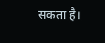सकता है।